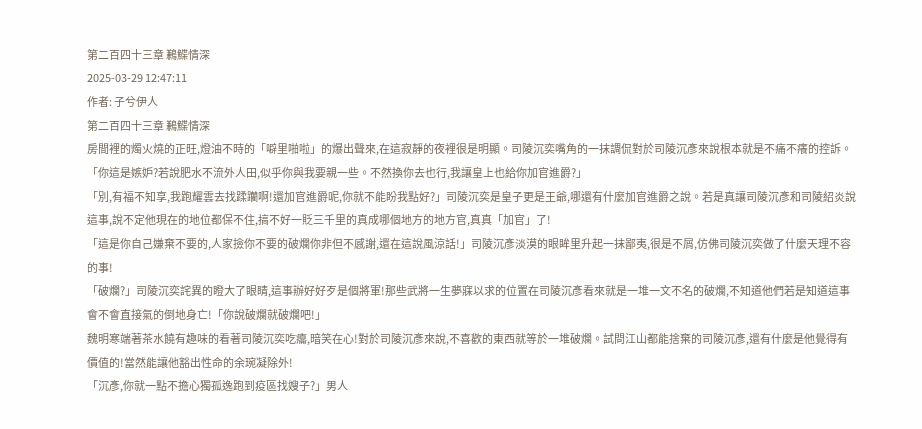第二百四十三章 鶼鰈情深
2025-03-29 12:47:11
作者: 子兮伊人
第二百四十三章 鶼鰈情深
房間裡的燭火燒的正旺,燈油不時的「噼里啪啦」的爆出聲來,在這寂靜的夜裡很是明顯。司陵沉奕嘴角的一抹調侃對於司陵沉彥來說根本就是不痛不癢的控訴。「你這是嫉妒?若說肥水不流外人田,似乎你與我要親一些。不然換你去也行,我讓皇上也給你加官進爵?」
「別,有福不知享,我跑耀雲去找蹂躪啊!還加官進爵呢,你就不能盼我點好?」司陵沉奕是皇子更是王爺,哪還有什麼加官進爵之說。若是真讓司陵沉彥和司陵紹炎說這事,說不定他現在的地位都保不住,搞不好一貶三千里的真成哪個地方的地方官,真真「加官」了!
「這是你自己嫌棄不要的,人家撿你不要的破爛你非但不感謝,還在這說風涼話!」司陵沉彥淡漠的眼眸里升起一抹鄙夷,很是不屑,仿佛司陵沉奕做了什麼天理不容的事!
「破爛?」司陵沉奕詫異的瞪大了眼睛,這事辦好好歹是個將軍!那些武將一生夢寐以求的位置在司陵沉彥看來就是一堆一文不名的破爛,不知道他們若是知道這事會不會直接氣的倒地身亡!「你說破爛就破爛吧!」
魏明寒端著茶水饒有趣味的看著司陵沉奕吃癟,暗笑在心!對於司陵沉彥來說,不喜歡的東西就等於一堆破爛。試問江山都能捨棄的司陵沉彥,還有什麼是他覺得有價值的!當然能讓他豁出性命的余琬凝除外!
「沉彥,你就一點不擔心獨孤逸跑到疫區找嫂子?」男人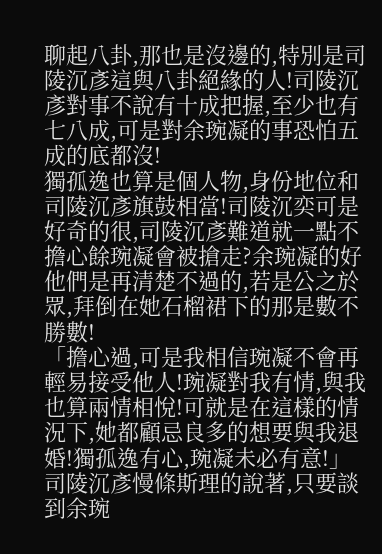聊起八卦,那也是沒邊的,特別是司陵沉彥這與八卦絕緣的人!司陵沉彥對事不說有十成把握,至少也有七八成,可是對余琬凝的事恐怕五成的底都沒!
獨孤逸也算是個人物,身份地位和司陵沉彥旗鼓相當!司陵沉奕可是好奇的很,司陵沉彥難道就一點不擔心餘琬凝會被搶走?余琬凝的好他們是再清楚不過的,若是公之於眾,拜倒在她石榴裙下的那是數不勝數!
「擔心過,可是我相信琬凝不會再輕易接受他人!琬凝對我有情,與我也算兩情相悅!可就是在這樣的情況下,她都顧忌良多的想要與我退婚!獨孤逸有心,琬凝未必有意!」司陵沉彥慢條斯理的說著,只要談到余琬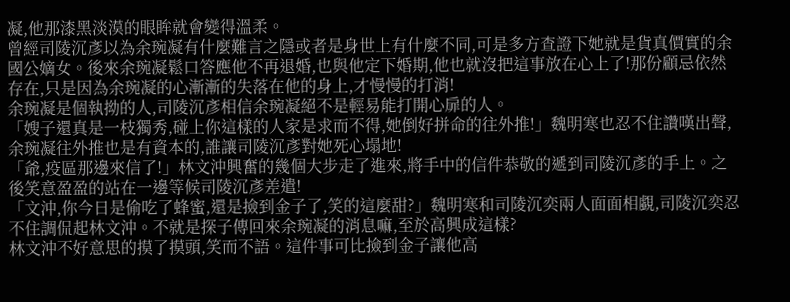凝,他那漆黑淡漠的眼眸就會變得溫柔。
曾經司陵沉彥以為余琬凝有什麼難言之隱或者是身世上有什麼不同,可是多方查證下她就是貨真價實的余國公嫡女。後來余琬凝鬆口答應他不再退婚,也與他定下婚期,他也就沒把這事放在心上了!那份顧忌依然存在,只是因為余琬凝的心漸漸的失落在他的身上,才慢慢的打消!
余琬凝是個執拗的人,司陵沉彥相信余琬凝絕不是輕易能打開心扉的人。
「嫂子還真是一枝獨秀,碰上你這樣的人家是求而不得,她倒好拼命的往外推!」魏明寒也忍不住讚嘆出聲,余琬凝往外推也是有資本的,誰讓司陵沉彥對她死心塌地!
「爺,疫區那邊來信了!」林文沖興奮的幾個大步走了進來,將手中的信件恭敬的遞到司陵沉彥的手上。之後笑意盈盈的站在一邊等候司陵沉彥差遣!
「文沖,你今日是偷吃了蜂蜜,還是撿到金子了,笑的這麼甜?」魏明寒和司陵沉奕兩人面面相覷,司陵沉奕忍不住調侃起林文沖。不就是探子傳回來余琬凝的消息嘛,至於高興成這樣?
林文沖不好意思的摸了摸頭,笑而不語。這件事可比撿到金子讓他高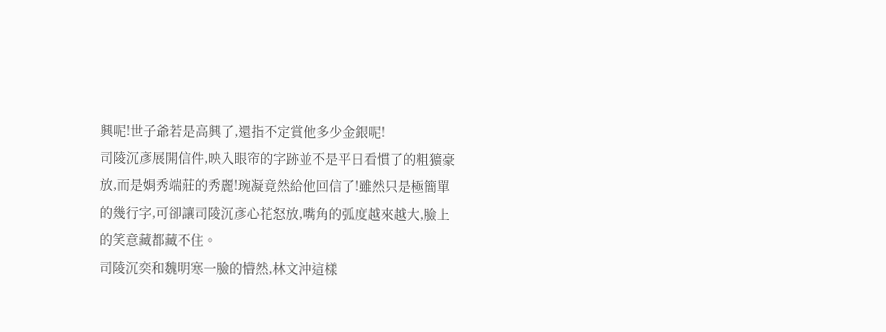興呢!世子爺若是高興了,還指不定賞他多少金銀呢!
司陵沉彥展開信件,映入眼帘的字跡並不是平日看慣了的粗獷豪放,而是娟秀端莊的秀麗!琬凝竟然給他回信了!雖然只是極簡單的幾行字,可卻讓司陵沉彥心花怒放,嘴角的弧度越來越大,臉上的笑意藏都藏不住。
司陵沉奕和魏明寒一臉的懵然,林文沖這樣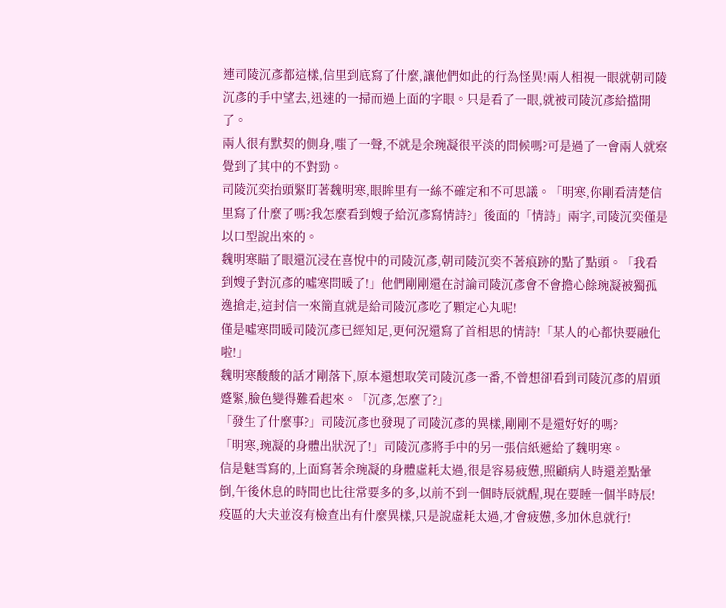連司陵沉彥都這樣,信里到底寫了什麼,讓他們如此的行為怪異!兩人相視一眼就朝司陵沉彥的手中望去,迅速的一掃而過上面的字眼。只是看了一眼,就被司陵沉彥給擋開了。
兩人很有默契的側身,嗤了一聲,不就是余琬凝很平淡的問候嗎?可是過了一會兩人就察覺到了其中的不對勁。
司陵沉奕抬頭緊盯著魏明寒,眼眸里有一絲不確定和不可思議。「明寒,你剛看清楚信里寫了什麼了嗎?我怎麼看到嫂子給沉彥寫情詩?」後面的「情詩」兩字,司陵沉奕僅是以口型說出來的。
魏明寒瞄了眼還沉浸在喜悅中的司陵沉彥,朝司陵沉奕不著痕跡的點了點頭。「我看到嫂子對沉彥的噓寒問暖了!」他們剛剛還在討論司陵沉彥會不會擔心餘琬凝被獨孤逸搶走,這封信一來簡直就是給司陵沉彥吃了顆定心丸呢!
僅是噓寒問暖司陵沉彥已經知足,更何況還寫了首相思的情詩!「某人的心都快要融化啦!」
魏明寒酸酸的話才剛落下,原本還想取笑司陵沉彥一番,不曾想卻看到司陵沉彥的眉頭蹙緊,臉色變得難看起來。「沉彥,怎麼了?」
「發生了什麼事?」司陵沉彥也發現了司陵沉彥的異樣,剛剛不是還好好的嗎?
「明寒,琬凝的身體出狀況了!」司陵沉彥將手中的另一張信紙遞給了魏明寒。
信是魅雪寫的,上面寫著余琬凝的身體虛耗太過,很是容易疲憊,照顧病人時還差點暈倒,午後休息的時間也比往常要多的多,以前不到一個時辰就醒,現在要睡一個半時辰!疫區的大夫並沒有檢查出有什麼異樣,只是說虛耗太過,才會疲憊,多加休息就行!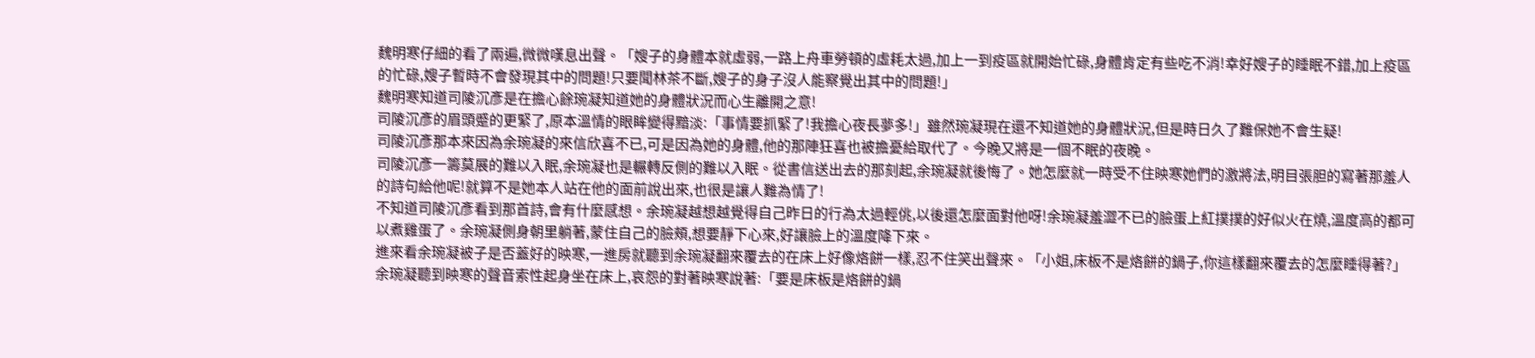魏明寒仔細的看了兩遍,微微嘆息出聲。「嫂子的身體本就虛弱,一路上舟車勞頓的虛耗太過,加上一到疫區就開始忙碌,身體肯定有些吃不消!幸好嫂子的睡眠不錯,加上疫區的忙碌,嫂子暫時不會發現其中的問題!只要聞林茶不斷,嫂子的身子沒人能察覺出其中的問題!」
魏明寒知道司陵沉彥是在擔心餘琬凝知道她的身體狀況而心生離開之意!
司陵沉彥的眉頭蹙的更緊了,原本溫情的眼眸變得黯淡:「事情要抓緊了!我擔心夜長夢多!」雖然琬凝現在還不知道她的身體狀況,但是時日久了難保她不會生疑!
司陵沉彥那本來因為余琬凝的來信欣喜不已,可是因為她的身體,他的那陣狂喜也被擔憂給取代了。今晚又將是一個不眠的夜晚。
司陵沉彥一籌莫展的難以入眠,余琬凝也是輾轉反側的難以入眠。從書信送出去的那刻起,余琬凝就後悔了。她怎麼就一時受不住映寒她們的激將法,明目張胆的寫著那羞人的詩句給他呢!就算不是她本人站在他的面前說出來,也很是讓人難為情了!
不知道司陵沉彥看到那首詩,會有什麼感想。余琬凝越想越覺得自己昨日的行為太過輕佻,以後還怎麼面對他呀!余琬凝羞澀不已的臉蛋上紅撲撲的好似火在燒,溫度高的都可以煮雞蛋了。余琬凝側身朝里躺著,蒙住自己的臉頰,想要靜下心來,好讓臉上的溫度降下來。
進來看余琬凝被子是否蓋好的映寒,一進房就聽到余琬凝翻來覆去的在床上好像烙餅一樣,忍不住笑出聲來。「小姐,床板不是烙餅的鍋子,你這樣翻來覆去的怎麼睡得著?」
余琬凝聽到映寒的聲音索性起身坐在床上,哀怨的對著映寒說著:「要是床板是烙餅的鍋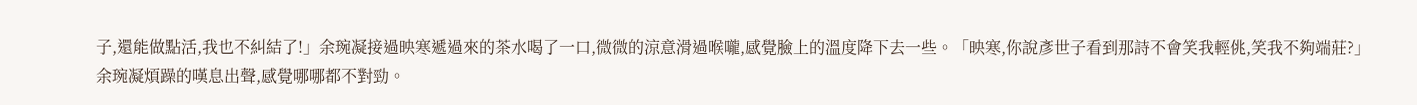子,還能做點活,我也不糾結了!」余琬凝接過映寒遞過來的茶水喝了一口,微微的涼意滑過喉嚨,感覺臉上的溫度降下去一些。「映寒,你說彥世子看到那詩不會笑我輕佻,笑我不夠端莊?」
余琬凝煩躁的嘆息出聲,感覺哪哪都不對勁。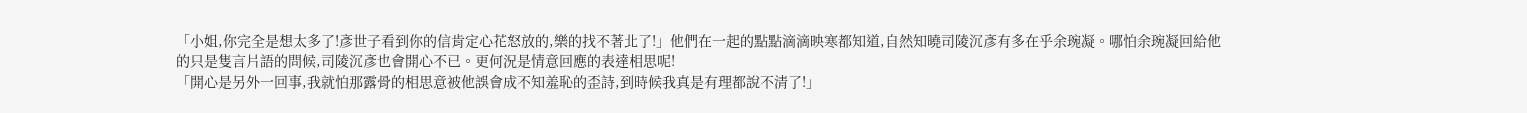「小姐,你完全是想太多了!彥世子看到你的信肯定心花怒放的,樂的找不著北了!」他們在一起的點點滴滴映寒都知道,自然知曉司陵沉彥有多在乎余琬凝。哪怕余琬凝回給他的只是隻言片語的問候,司陵沉彥也會開心不已。更何況是情意回應的表達相思呢!
「開心是另外一回事,我就怕那露骨的相思意被他誤會成不知羞恥的歪詩,到時候我真是有理都說不清了!」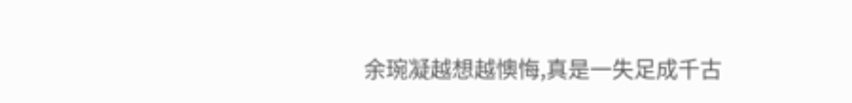余琬凝越想越懊悔,真是一失足成千古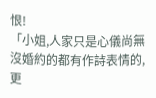恨!
「小姐,人家只是心儀尚無沒婚約的都有作詩表情的,更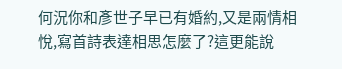何況你和彥世子早已有婚約,又是兩情相悅,寫首詩表達相思怎麼了?這更能說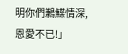明你們鶼鰈情深,恩愛不已!」